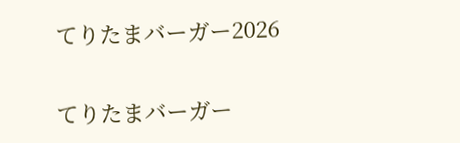てりたまバーガー2026

てりたまバーガー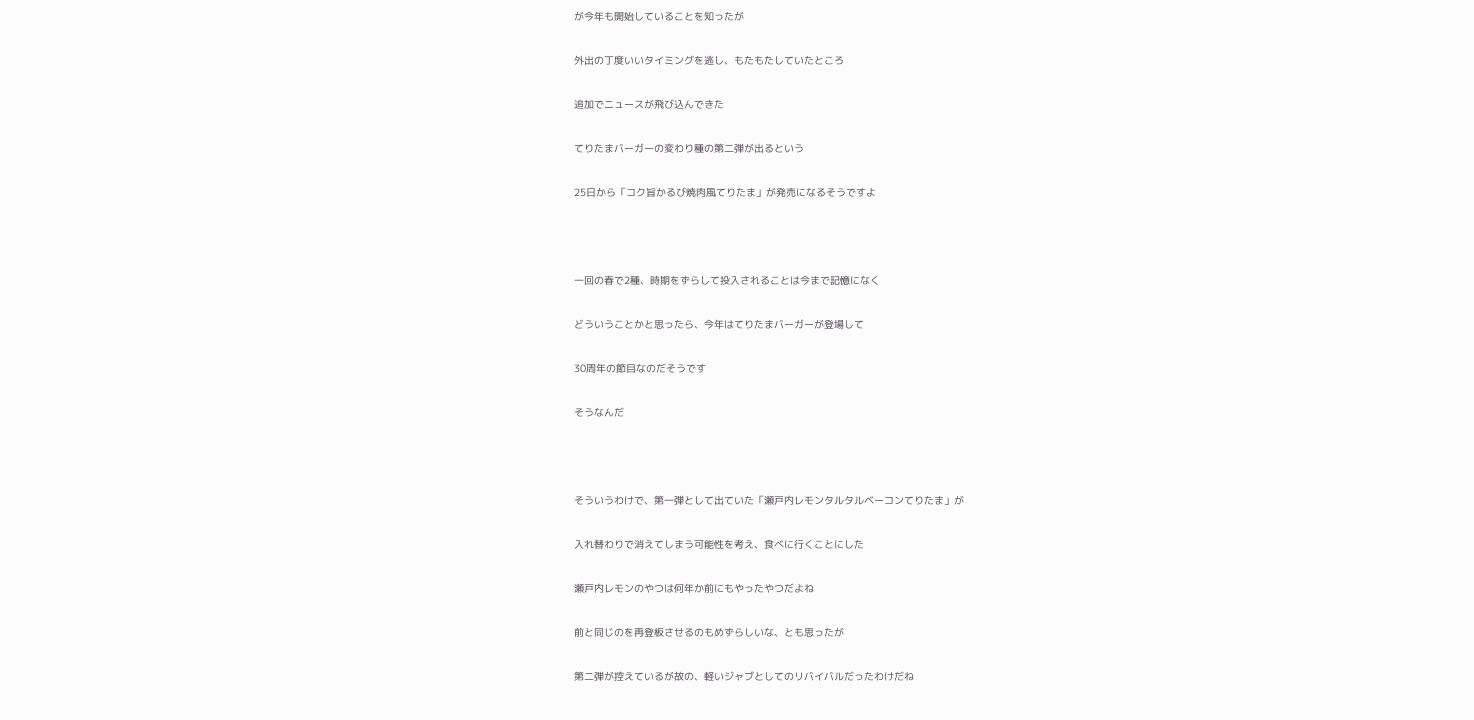が今年も開始していることを知ったが

外出の丁度いいタイミングを逃し、もたもたしていたところ

追加でニュースが飛び込んできた

てりたまバーガーの変わり種の第二弾が出るという

25日から「コク旨かるび焼肉風てりたま」が発売になるそうですよ



一回の春で2種、時期をずらして投入されることは今まで記憶になく

どういうことかと思ったら、今年はてりたまバーガーが登場して

30周年の節目なのだそうです

そうなんだ



そういうわけで、第一弾として出ていた「瀬戸内レモンタルタルベーコンてりたま」が

入れ替わりで消えてしまう可能性を考え、食べに行くことにした

瀬戸内レモンのやつは何年か前にもやったやつだよね

前と同じのを再登板させるのもめずらしいな、とも思ったが

第二弾が控えているが故の、軽いジャブとしてのリバイバルだったわけだね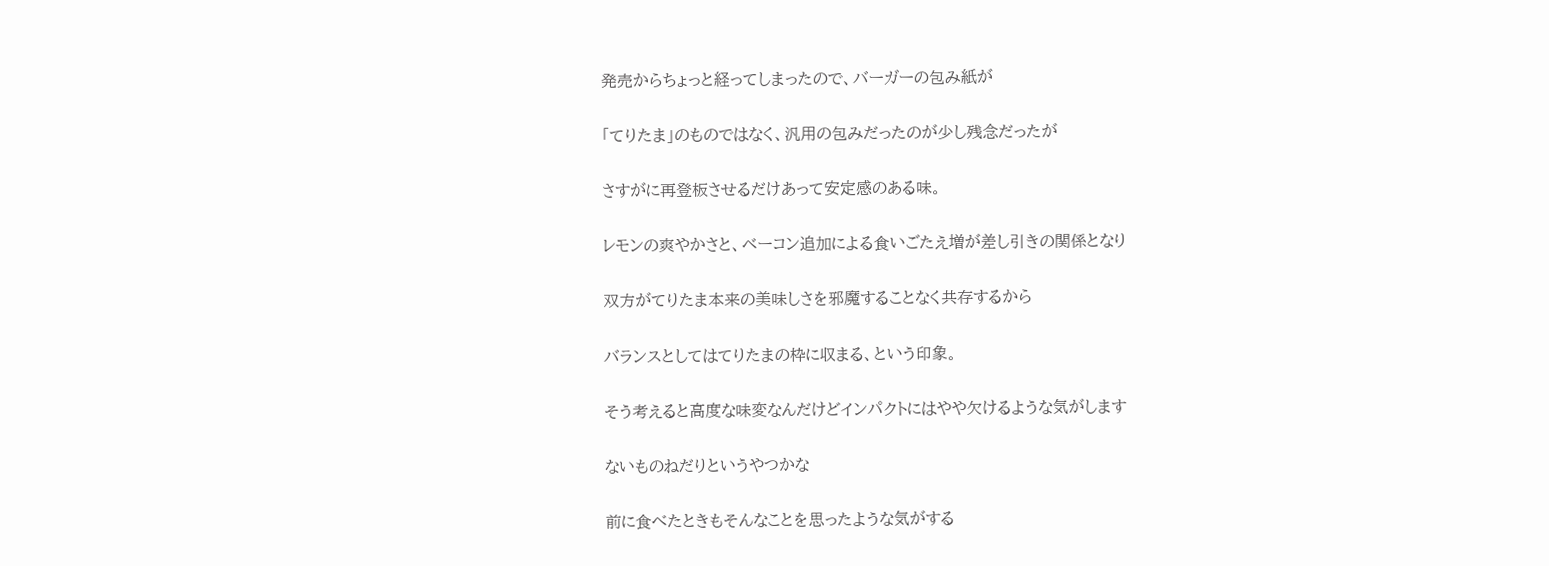発売からちょっと経ってしまったので、バーガーの包み紙が

「てりたま」のものではなく、汎用の包みだったのが少し残念だったが

さすがに再登板させるだけあって安定感のある味。

レモンの爽やかさと、ベーコン追加による食いごたえ増が差し引きの関係となり

双方がてりたま本来の美味しさを邪魔することなく共存するから

バランスとしてはてりたまの枠に収まる、という印象。

そう考えると高度な味変なんだけどインパクトにはやや欠けるような気がします

ないものねだりというやつかな

前に食べたときもそんなことを思ったような気がする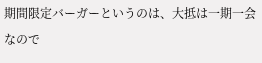期間限定バーガーというのは、大抵は一期一会なので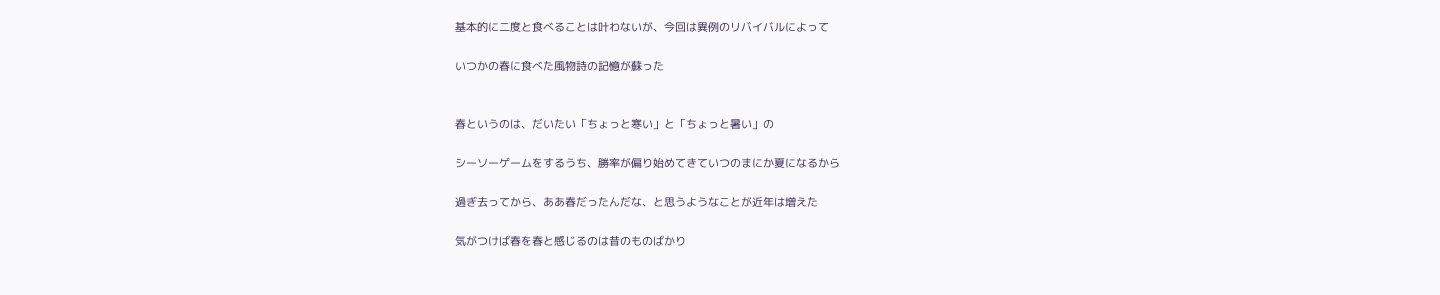基本的に二度と食べることは叶わないが、今回は異例のリバイバルによって

いつかの春に食べた風物詩の記憶が蘇った


春というのは、だいたい「ちょっと寒い」と「ちょっと暑い」の

シーソーゲームをするうち、勝率が偏り始めてきていつのまにか夏になるから

過ぎ去ってから、ああ春だったんだな、と思うようなことが近年は増えた

気がつけば春を春と感じるのは昔のものばかり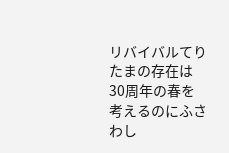リバイバルてりたまの存在は30周年の春を考えるのにふさわし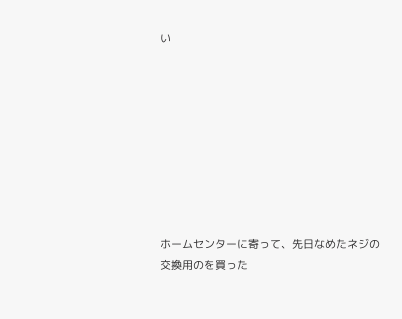い









ホームセンターに寄って、先日なめたネジの交換用のを買った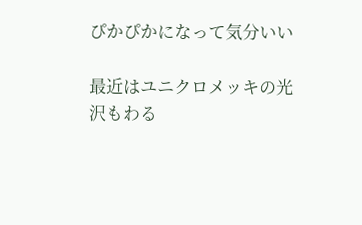ぴかぴかになって気分いい

最近はユニクロメッキの光沢もわる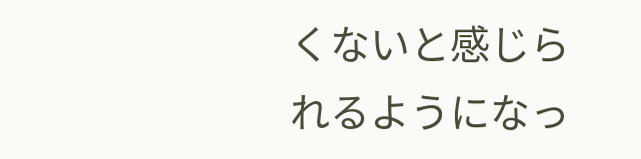くないと感じられるようになっ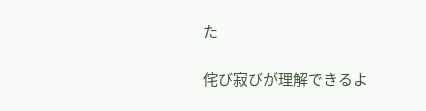た

侘び寂びが理解できるよ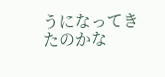うになってきたのかな